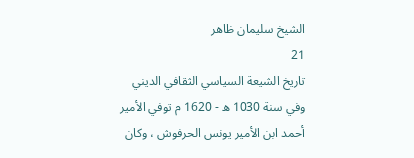الشيخ سليمان ظاهر
21
تاريخ الشيعة السياسي الثقافي الديني
وفي سنة 1030 ه - 1620 م توفي الأمير أحمد ابن الأمير يونس الحرفوش ، وكان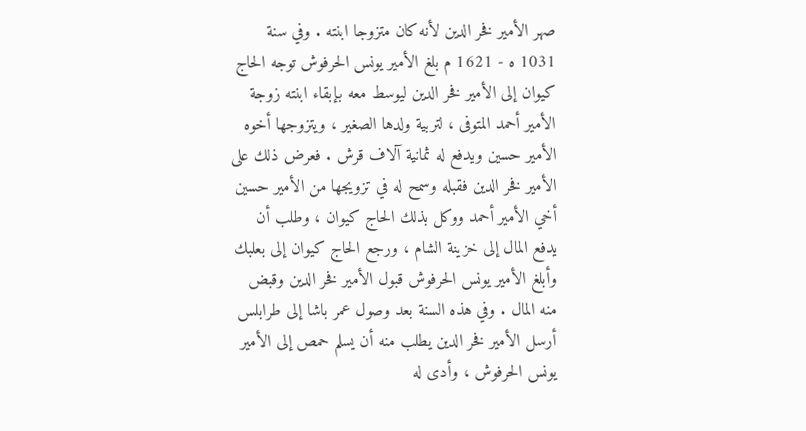صهر الأمير فخر الدين لأنه كان متزوجا ابنته . وفي سنة 1031 ه - 1621 م بلغ الأمير يونس الحرفوش توجه الحاج كيوان إلى الأمير فخر الدين ليوسط معه بإبقاء ابنته زوجة الأمير أحمد المتوفى ، لتربية ولدها الصغير ، ويتزوجها أخوه الأمير حسين ويدفع له ثمانية آلاف قرش . فعرض ذلك على الأمير فخر الدين فقبله وسمح له في تزويجها من الأمير حسين أخي الأمير أحمد ووكل بذلك الحاج كيوان ، وطلب أن يدفع المال إلى خزينة الشام ، ورجع الحاج كيوان إلى بعلبك وأبلغ الأمير يونس الحرفوش قبول الأمير فخر الدين وقبض منه المال . وفي هذه السنة بعد وصول عمر باشا إلى طرابلس أرسل الأمير فخر الدين يطلب منه أن يسلم حمص إلى الأمير يونس الحرفوش ، وأدى له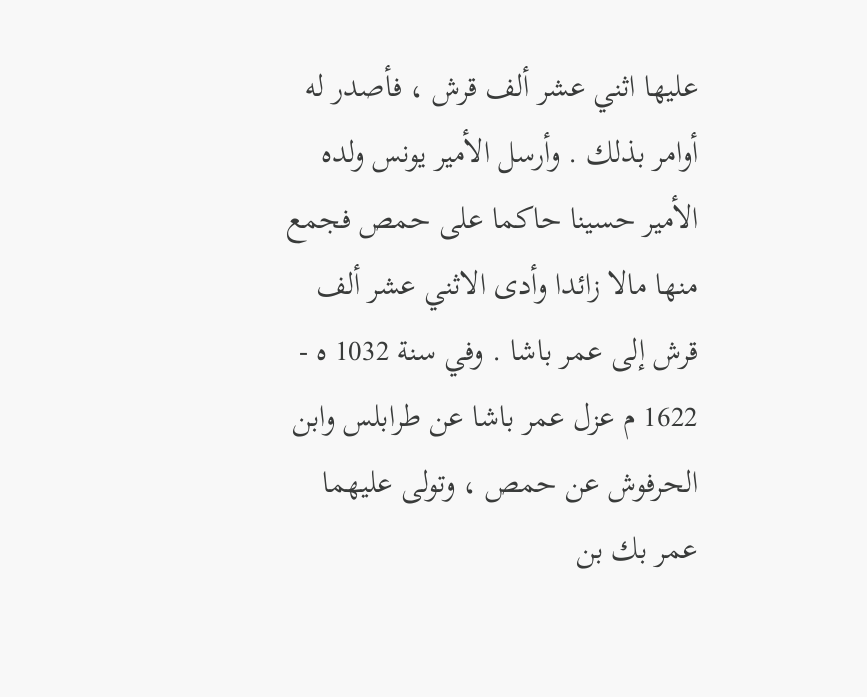عليها اثني عشر ألف قرش ، فأصدر له أوامر بذلك . وأرسل الأمير يونس ولده الأمير حسينا حاكما على حمص فجمع منها مالا زائدا وأدى الاثني عشر ألف قرش إلى عمر باشا . وفي سنة 1032 ه - 1622 م عزل عمر باشا عن طرابلس وابن الحرفوش عن حمص ، وتولى عليهما عمر بك بن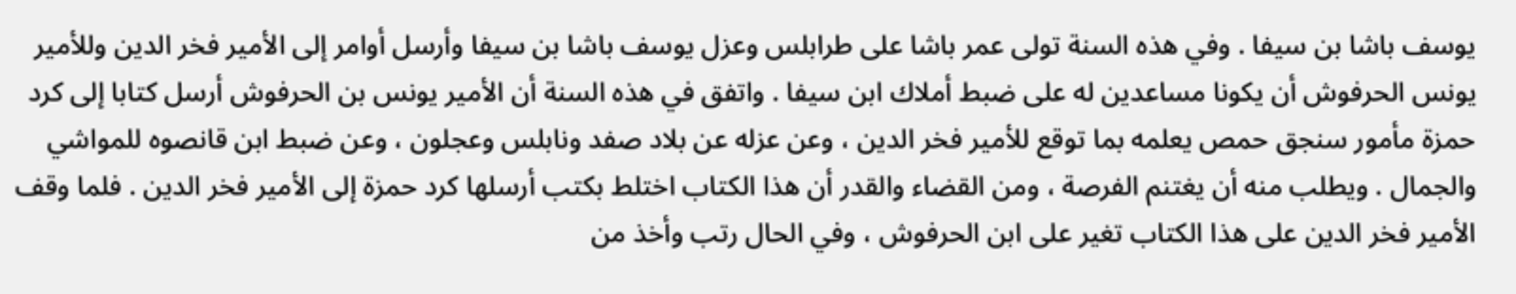يوسف باشا بن سيفا . وفي هذه السنة تولى عمر باشا على طرابلس وعزل يوسف باشا بن سيفا وأرسل أوامر إلى الأمير فخر الدين وللأمير يونس الحرفوش أن يكونا مساعدين له على ضبط أملاك ابن سيفا . واتفق في هذه السنة أن الأمير يونس بن الحرفوش أرسل كتابا إلى كرد حمزة مأمور سنجق حمص يعلمه بما توقع للأمير فخر الدين ، وعن عزله عن بلاد صفد ونابلس وعجلون ، وعن ضبط ابن قانصوه للمواشي والجمال . ويطلب منه أن يغتنم الفرصة ، ومن القضاء والقدر أن هذا الكتاب اختلط بكتب أرسلها كرد حمزة إلى الأمير فخر الدين . فلما وقف الأمير فخر الدين على هذا الكتاب تغير على ابن الحرفوش ، وفي الحال رتب وأخذ من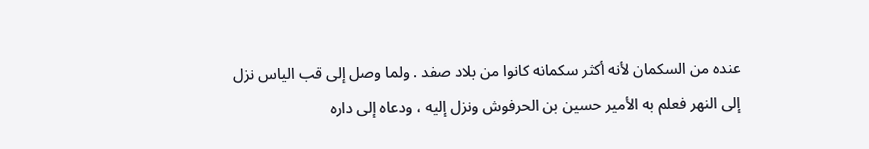عنده من السكمان لأنه أكثر سكمانه كانوا من بلاد صفد . ولما وصل إلى قب الياس نزل إلى النهر فعلم به الأمير حسين بن الحرفوش ونزل إليه ، ودعاه إلى داره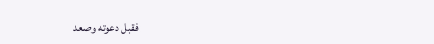فقبل دعوته وصعد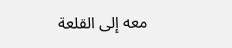معه إلى القلعة